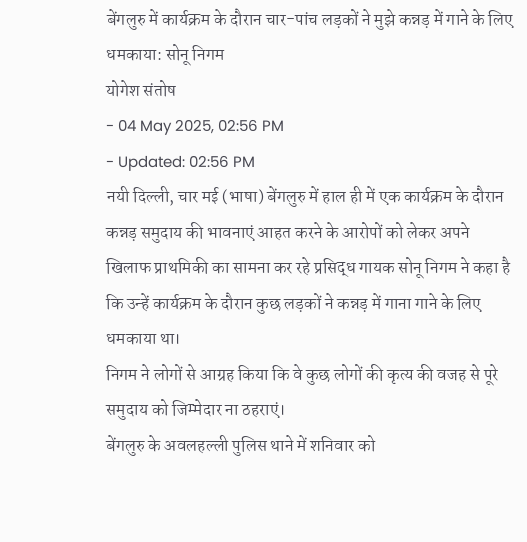बेंगलुरु में कार्यक्रम के दौरान चार-पांच लड़कों ने मुझे कन्नड़ में गाने के लिए धमकाया: सोनू निगम
योगेश संतोष
- 04 May 2025, 02:56 PM
- Updated: 02:56 PM
नयी दिल्ली, चार मई (भाषा) बेंगलुरु में हाल ही में एक कार्यक्रम के दौरान कन्नड़ समुदाय की भावनाएं आहत करने के आरोपों को लेकर अपने खिलाफ प्राथमिकी का सामना कर रहे प्रसिद्ध गायक सोनू निगम ने कहा है कि उन्हें कार्यक्रम के दौरान कुछ लड़कों ने कन्नड़ में गाना गाने के लिए धमकाया था।
निगम ने लोगों से आग्रह किया कि वे कुछ लोगों की कृत्य की वजह से पूरे समुदाय को जिम्मेदार ना ठहराएं।
बेंगलुरु के अवलहल्ली पुलिस थाने में शनिवार को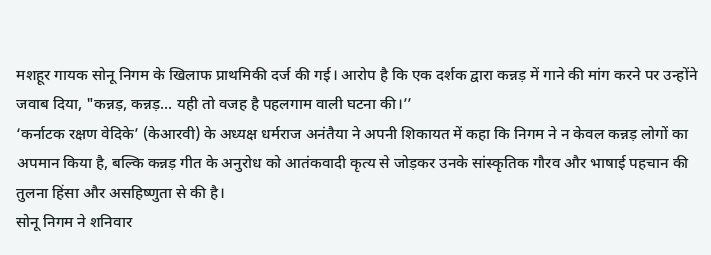मशहूर गायक सोनू निगम के खिलाफ प्राथमिकी दर्ज की गई। आरोप है कि एक दर्शक द्वारा कन्नड़ में गाने की मांग करने पर उन्होंने जवाब दिया, "कन्नड़, कन्नड़... यही तो वजह है पहलगाम वाली घटना की।’’
‘कर्नाटक रक्षण वेदिके’ (केआरवी) के अध्यक्ष धर्मराज अनंतैया ने अपनी शिकायत में कहा कि निगम ने न केवल कन्नड़ लोगों का अपमान किया है, बल्कि कन्नड़ गीत के अनुरोध को आतंकवादी कृत्य से जोड़कर उनके सांस्कृतिक गौरव और भाषाई पहचान की तुलना हिंसा और असहिष्णुता से की है।
सोनू निगम ने शनिवार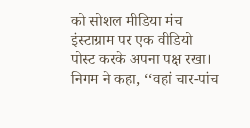को सोशल मीडिया मंच इंस्टाग्राम पर एक वीडियो पोस्ट करके अपना पक्ष रखा।
निगम ने कहा, ‘‘वहां चार-पांच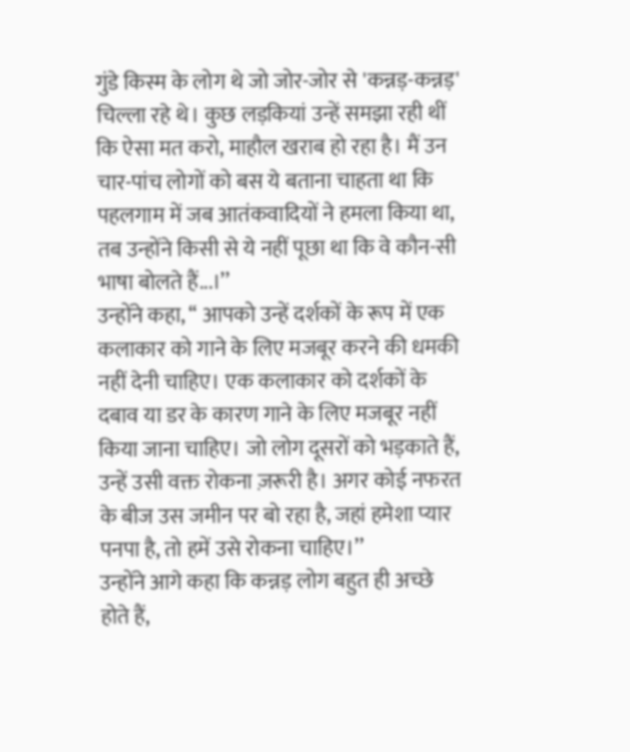गुंडे किस्म के लोग थे जो जोर-जोर से 'कन्नड़-कन्नड़' चिल्ला रहे थे। कुछ लड़कियां उन्हें समझा रही थीं कि ऐसा मत करो, माहौल खराब हो रहा है। मैं उन चार-पांच लोगों को बस ये बताना चाहता था कि पहलगाम में जब आतंकवादियों ने हमला किया था, तब उन्होंने किसी से ये नहीं पूछा था कि वे कौन-सी भाषा बोलते हैं...।’’
उन्होंने कहा, ‘‘ आपको उन्हें दर्शकों के रूप में एक कलाकार को गाने के लिए मजबूर करने की धमकी नहीं देनी चाहिए। एक कलाकार को दर्शकों के दबाव या डर के कारण गाने के लिए मजबूर नहीं किया जाना चाहिए। जो लोग दूसरों को भड़काते हैं, उन्हें उसी वक्त रोकना ज़रूरी है। अगर कोई नफरत के बीज उस जमीन पर बो रहा है, जहां हमेशा प्यार पनपा है, तो हमें उसे रोकना चाहिए।’’
उन्होंने आगे कहा कि कन्नड़ लोग बहुत ही अच्छे होते हैं,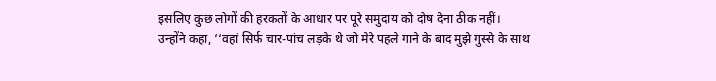इसलिए कुछ लोगों की हरकतों के आधार पर पूरे समुदाय को दोष देना ठीक नहीं।
उन्होंने कहा, ‘‘वहां सिर्फ चार-पांच लड़के थे जो मेरे पहले गाने के बाद मुझे गुस्से के साथ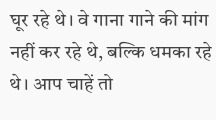घूर रहे थे। वे गाना गाने की मांग नहीं कर रहे थे, बल्कि धमका रहे थे। आप चाहें तो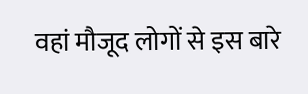वहां मौजूद लोगों से इस बारे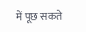में पूछ सकते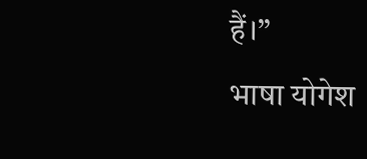हैं।’’
भाषा योगेश